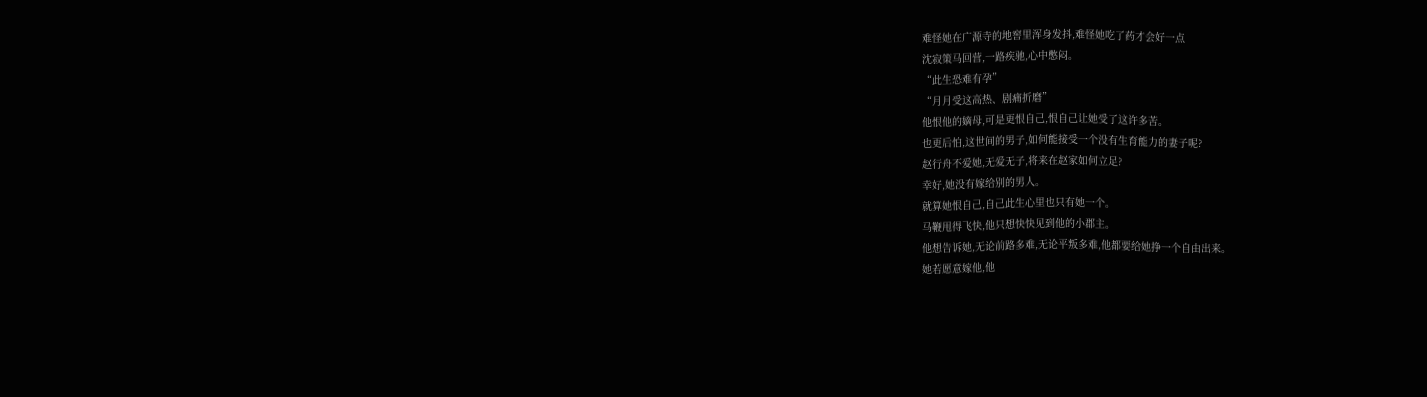难怪她在广源寺的地窖里浑身发抖,难怪她吃了药才会好一点
沈寂策马回营,一路疾驰,心中憋闷。
“此生恐难有孕”
“月月受这高热、剧痛折磨”
他恨他的嫡母,可是更恨自己,恨自己让她受了这许多苦。
也更后怕,这世间的男子,如何能接受一个没有生育能力的妻子呢?
赵行舟不爱她,无爱无子,将来在赵家如何立足?
幸好,她没有嫁给别的男人。
就算她恨自己,自己此生心里也只有她一个。
马鞭甩得飞快,他只想快快见到他的小郡主。
他想告诉她,无论前路多难,无论平叛多难,他都要给她挣一个自由出来。
她若愿意嫁他,他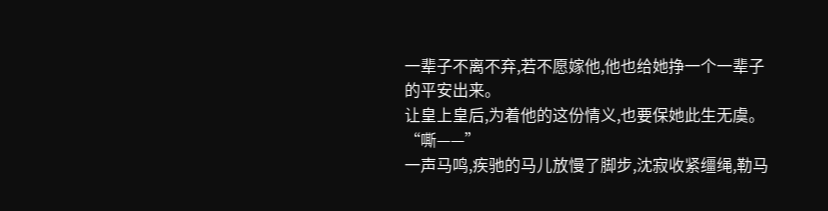一辈子不离不弃,若不愿嫁他,他也给她挣一个一辈子的平安出来。
让皇上皇后,为着他的这份情义,也要保她此生无虞。
“嘶——”
一声马鸣,疾驰的马儿放慢了脚步,沈寂收紧缰绳,勒马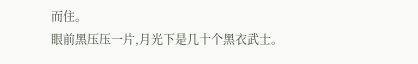而住。
眼前黑压压一片,月光下是几十个黑衣武士。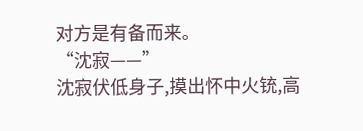对方是有备而来。
“沈寂——”
沈寂伏低身子,摸出怀中火铳,高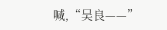喊,“吴良——”